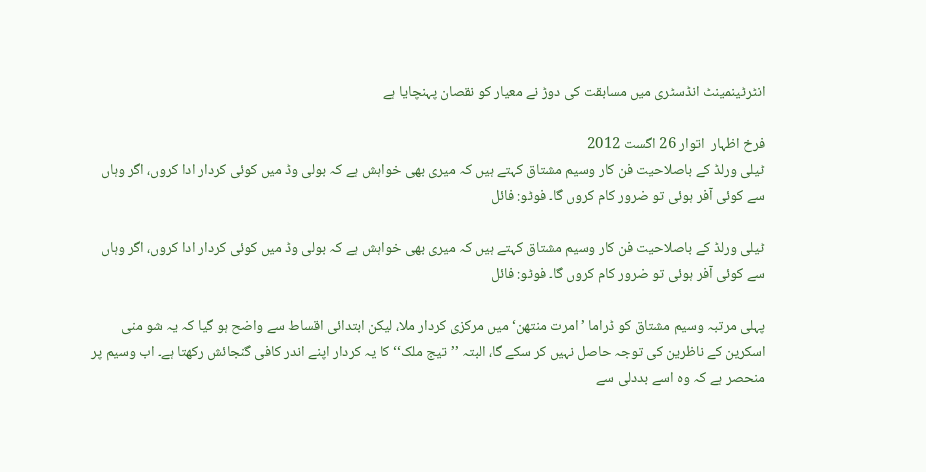انٹرٹینمینٹ انڈسٹری میں مسابقت کی دوڑ نے معیار کو نقصان پہنچایا ہے

فرخ اظہار  اتوار 26 اگست 2012
ٹیلی ورلڈ کے باصلاحیت فن کار وسیم مشتاق کہتے ہیں کہ میری بھی خواہش ہے کہ بولی وڈ میں کوئی کردار ادا کروں، اگر وہاں سے کوئی آفر ہوئی تو ضرور کام کروں گا۔ فوٹو: فائل

ٹیلی ورلڈ کے باصلاحیت فن کار وسیم مشتاق کہتے ہیں کہ میری بھی خواہش ہے کہ بولی وڈ میں کوئی کردار ادا کروں، اگر وہاں سے کوئی آفر ہوئی تو ضرور کام کروں گا۔ فوٹو: فائل

پہلی مرتبہ وسیم مشتاق کو ڈراما ’امرت منتھن‘ میں مرکزی کردار ملا، لیکن ابتدائی اقساط سے واضح ہو گیا کہ یہ شو منی اسکرین کے ناظرین کی توجہ حاصل نہیں کر سکے گا، البتہ ’’تیج ملک‘‘ کا یہ کردار اپنے اندر کافی گنجائش رکھتا ہے۔ اب وسیم پر منحصر ہے کہ وہ اسے بددلی سے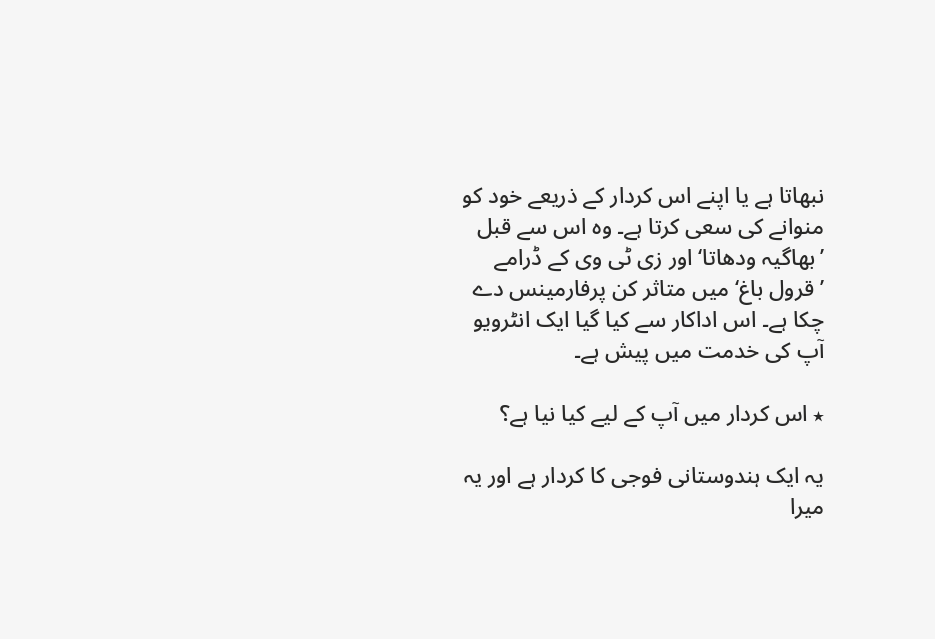نبھاتا ہے یا اپنے اس کردار کے ذریعے خود کو منوانے کی سعی کرتا ہے۔ وہ اس سے قبل ’بھاگیہ ودھاتا‘ اور زی ٹی وی کے ڈرامے ’قرول باغ‘ میں متاثر کن پرفارمینس دے چکا ہے۔ اس اداکار سے کیا گیا ایک انٹرویو آپ کی خدمت میں پیش ہے۔

٭ اس کردار میں آپ کے لیے کیا نیا ہے؟

یہ ایک ہندوستانی فوجی کا کردار ہے اور یہ میرا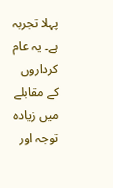پہلا تجربہ ہے۔ یہ عام کرداروں کے مقابلے میں زیادہ توجہ اور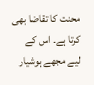محنت کا تقاضا بھی کرتا ہے۔ اس کے لیے مجھے ہوشیار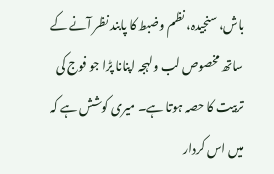باش، سنجیدہ، نظم وضبط کا پابند نظر آنے کے ساتھ مخصوص لب ولہجہ اپنانا پڑا جو فوج کی تربیت کا حصہ ہوتا ہے۔ میری کوشش ہے کہ میں اس کردار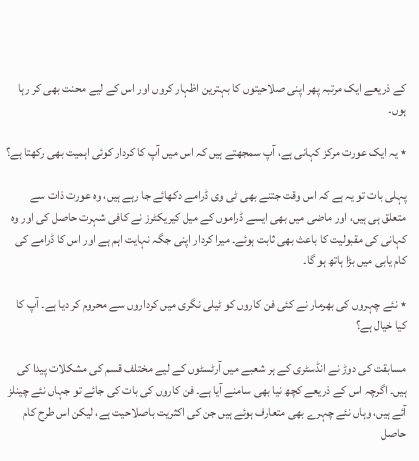کے ذریعے ایک مرتبہ پھر اپنی صلاحیتوں کا بہترین اظہار کروں اور اس کے لیے محنت بھی کر رہا ہوں۔

٭ یہ ایک عورت مرکز کہانی ہے، آپ سمجھتے ہیں کہ اس میں آپ کا کردار کوئی اہمیت بھی رکھتا ہے؟

پہلی بات تو یہ ہے کہ اس وقت جتنے بھی ٹی وی ڈرامے دکھائے جا رہے ہیں، وہ عورت ذات سے متعلق ہی ہیں، اور ماضی میں بھی ایسے ڈراموں کے میل کیریکٹرز نے کافی شہرت حاصل کی اور وہ کہانی کی مقبولیت کا باعث بھی ثابت ہوئے۔ میرا کردار اپنی جگہ نہایت اہم ہے اور اس کا ڈرامے کی کام یابی میں بڑا ہاتھ ہو گا۔

٭ نئے چہروں کی بھرمار نے کئی فن کاروں کو ٹیلی نگری میں کرداروں سے محروم کر دیا ہے۔ آپ کا کیا خیال ہے؟

مسابقت کی دوڑ نے انڈسٹری کے ہر شعبے میں آرٹسٹوں کے لیے مختلف قسم کی مشکلات پیدا کی ہیں۔ اگرچہ اس کے ذریعے کچھ نیا بھی سامنے آیا ہے۔ فن کاروں کی بات کی جائے تو جہاں نئے چینلز آئے ہیں، وہاں نئے چہرے بھی متعارف ہوئے ہیں جن کی اکثریت باصلاحیت ہے، لیکن اس طرح کام حاصل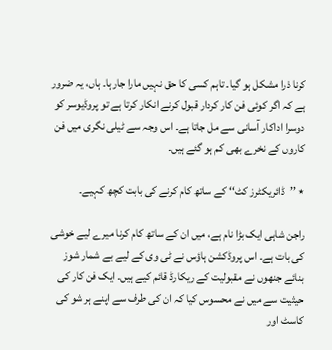کرنا ذرا مشکل ہو گیا۔ تاہم کسی کا حق نہیں مارا جارہا۔ ہاں، یہ ضرور ہے کہ اگر کوئی فن کار کردار قبول کرنے انکار کرتا ہے تو پروڈیوسر کو دوسرا اداکار آسانی سے مل جاتا ہے۔ اس وجہ سے ٹیلی نگری میں فن کاروں کے نخرے بھی کم ہو گئے ہیں۔

٭ ’’ڈائریکٹرز کٹ‘‘ کے ساتھ کام کرنے کی بابت کچھ کہیے۔

راجن شاہی ایک بڑا نام ہے، میں ان کے ساتھ کام کرنا میرے لیے خوشی کی بات ہے۔ اس پروڈکشن ہاؤس نے ٹی وی کے لیے بے شمار شوز بنائے جنھوں نے مقبولیت کے ریکارڈ قائم کیے ہیں۔ ایک فن کار کی حیثیت سے میں نے محسوس کیا کہ ان کی طرف سے اپنے ہر شو کی کاسٹ اور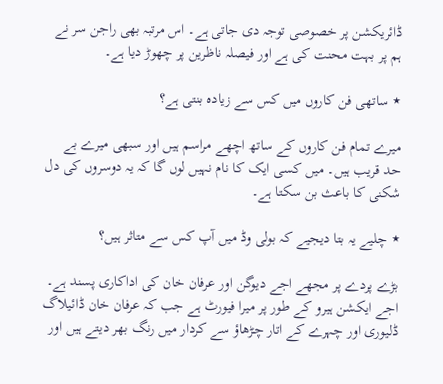ڈائریکشن پر خصوصی توجہ دی جاتی ہے۔ اس مرتبہ بھی راجن سر نے ہم پر بہت محنت کی ہے اور فیصلہ ناظرین پر چھوڑ دیا ہے۔

٭ ساتھی فن کاروں میں کس سے زیادہ بنتی ہے؟

میرے تمام فن کاروں کے ساتھ اچھے مراسم ہیں اور سبھی میرے بے حد قریب ہیں۔ میں کسی ایک کا نام نہیں لوں گا کہ یہ دوسروں کی دل شکنی کا باعث بن سکتا ہے۔

٭ چلیے یہ بتا دیجیے کہ بولی وڈ میں آپ کس سے متاثر ہیں؟

بڑے پردے پر مجھے اجے دیوگن اور عرفان خان کی اداکاری پسند ہے۔ اجے ایکشن ہیرو کے طور پر میرا فیورٹ ہے جب کہ عرفان خان ڈائیلاگ ڈلیوری اور چہرے کے اتار چڑھاؤ سے کردار میں رنگ بھر دیتے ہیں اور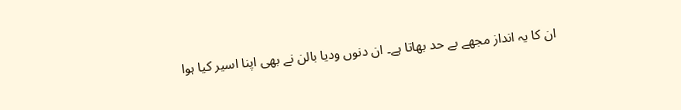ان کا یہ انداز مجھے بے حد بھاتا ہے۔ ان دنوں ودیا بالن نے بھی اپنا اسیر کیا ہوا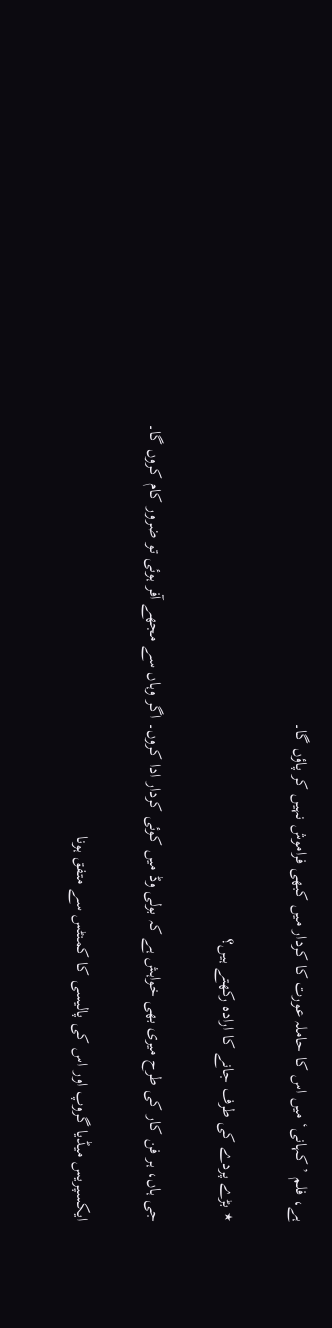ہے، فلم ’کہانی‘ میں اس کا حاملہ عورت کا کردار میں کبھی فراموش نہیں کر پاؤں گا۔

٭ بڑے پردے کی طرف جانے کا ارادہ رکھتے ہیں؟

جی ہاں، ہر فن کار کی طرح میری بھی خواہش ہے کہ بولی وڈ میں کوئی کردار ادا کروں۔ اگر وہاں سے مجھے آفر ہوئی تو ضرور کام کروں گا۔

ایکسپریس میڈیا گروپ اور اس کی پالیسی کا کمنٹس سے متفق ہونا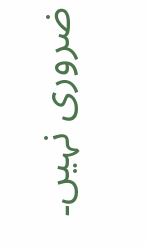ضروری نہیں۔